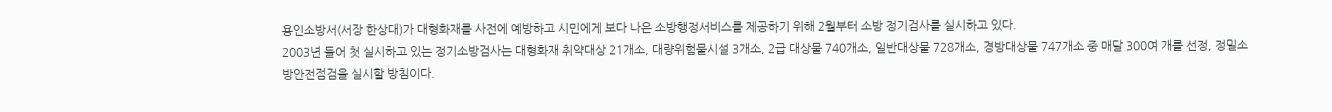용인소방서(서장 한상대)가 대형화재를 사전에 예방하고 시민에게 보다 나은 소방행정서비스를 제공하기 위해 2월부터 소방 정기검사를 실시하고 있다.
2003년 들어 첫 실시하고 있는 정기소방검사는 대형화재 취약대상 21개소, 대량위험물시설 3개소, 2급 대상물 740개소, 일반대상물 728개소, 경방대상물 747개소 중 매달 300여 개를 선정, 정밀소방안전점검을 실시할 방침이다.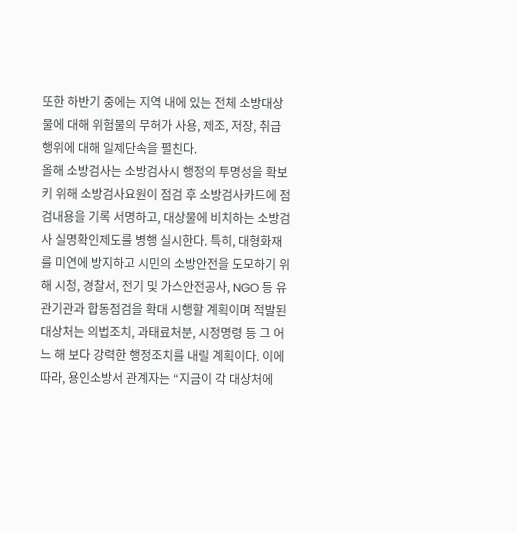또한 하반기 중에는 지역 내에 있는 전체 소방대상물에 대해 위험물의 무허가 사용, 제조, 저장, 취급 행위에 대해 일제단속을 펼친다.
올해 소방검사는 소방검사시 행정의 투명성을 확보키 위해 소방검사요원이 점검 후 소방검사카드에 점검내용을 기록 서명하고, 대상물에 비치하는 소방검사 실명확인제도를 병행 실시한다. 특히, 대형화재를 미연에 방지하고 시민의 소방안전을 도모하기 위해 시청, 경찰서, 전기 및 가스안전공사, NGO 등 유관기관과 합동점검을 확대 시행할 계획이며 적발된 대상처는 의법조치, 과태료처분, 시정명령 등 그 어느 해 보다 강력한 행정조치를 내릴 계획이다. 이에 따라, 용인소방서 관계자는 “지금이 각 대상처에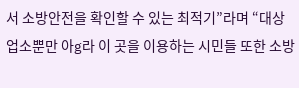서 소방안전을 확인할 수 있는 최적기”라며 “대상업소뿐만 아g라 이 곳을 이용하는 시민들 또한 소방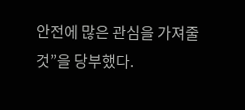안전에 많은 관심을 가져줄 것”을 당부했다.